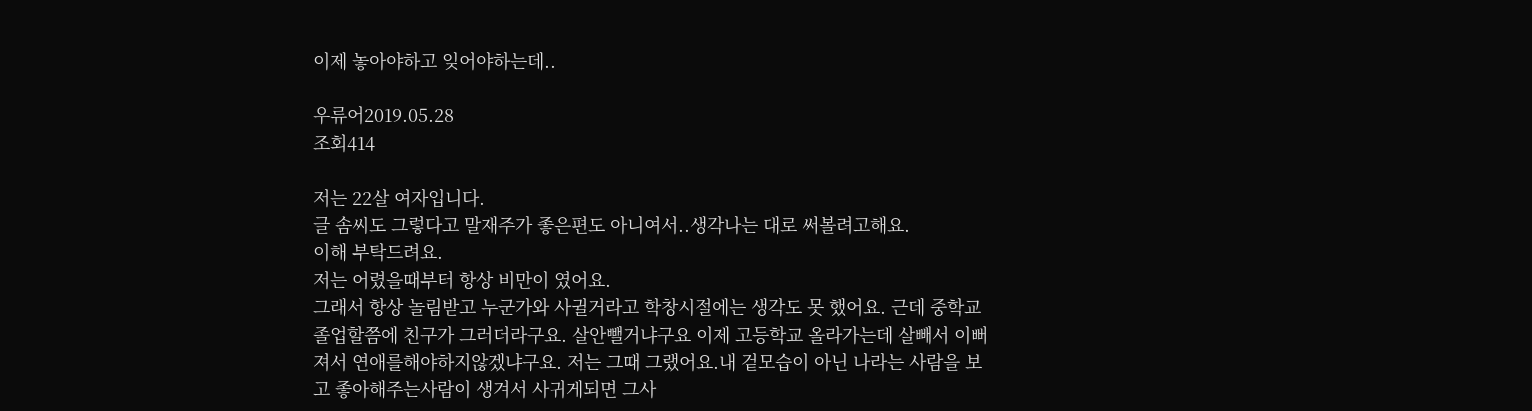이제 놓아야하고 잊어야하는데..

우류어2019.05.28
조회414

저는 22살 여자입니다.
글 솜씨도 그렇다고 말재주가 좋은편도 아니여서..생각나는 대로 써볼려고해요.
이해 부탁드려요.
저는 어렸을때부터 항상 비만이 였어요.
그래서 항상 놀림받고 누군가와 사귈거라고 학창시절에는 생각도 못 했어요. 근데 중학교 졸업할쯤에 친구가 그러더라구요. 살안뺄거냐구요 이제 고등학교 올라가는데 살빼서 이뻐져서 연애를해야하지않겠냐구요. 저는 그때 그랬어요.내 겉모습이 아닌 나라는 사람을 보고 좋아해주는사람이 생겨서 사귀게되면 그사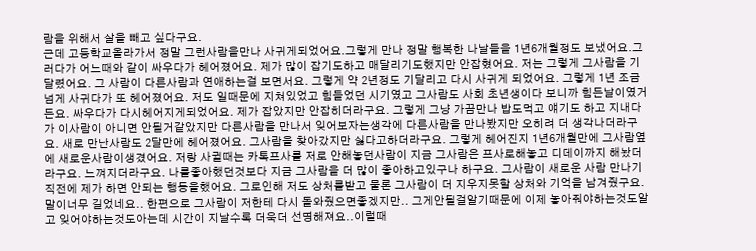람을 위해서 살을 빼고 싶다구요.
근데 고등학교올라가서 정말 그런사람을만나 사귀게되었어요.그렇게 만나 정말 행복한 나날들을 1년6개월정도 보냈어요.그러다가 어느때와 같이 싸우다가 헤어졌어요. 제가 많이 잡기도하고 매달리기도했지만 안잡혔어요. 저는 그렇게 그사람을 기달렸어요. 그 사람이 다른사람과 연애하는걸 보면서요. 그렇게 약 2년정도 기달리고 다시 사귀게 되었어요. 그렇게 1년 조금넘게 사귀다가 또 헤어졌어요. 저도 일때문에 지쳐있었고 힘들었던 시기였고 그사람도 사회 초년생이다 보니까 힘든날이였거든요. 싸우다가 다시헤어지게되었어요. 제가 잡았지만 안잡히더라구요. 그렇게 그냥 가끔만나 밥도먹고 얘기도 하고 지내다가 이사람이 아니면 안될거같았지만 다른사람을 만나서 잊어보자는생각에 다른사람을 만나봤지만 오히려 더 생각나더라구요. 새로 만난사람도 2달만에 헤어졌어요. 그사람을 찾아갔지만 싫다고하더라구요. 그렇게 헤어진지 1년6개월만에 그사람옆에 새로운사람이생겼어요. 저랑 사귈때는 카톡프사를 저로 안해놓던사람이 지금 그사람은 프사로해놓고 디데이까지 해놨더라구요. 느껴지더라구요. 나를좋아했던것보다 지금 그사람을 더 많이 좋아하고있구나 하구요. 그사람이 새로운 사람 만나기 직전에 제가 하면 안되는 행동을했어요. 그로인해 저도 상처를받고 물론 그사람이 더 지우지못할 상처와 기억을 남겨줬구요. 말이너무 길었네요.. 한편으로 그사람이 저한테 다시 돌와줬으면좋겠지만.. 그게안될걸알기때문에 이제 놓아줘야하는것도알고 잊어야하는것도아는데 시간이 지날수록 더욱더 선명해져요..이럴때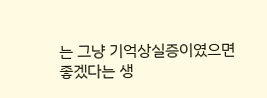는 그냥 기억상실증이였으면좋겠다는 생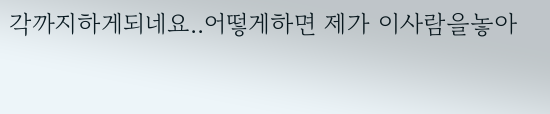각까지하게되네요..어떻게하면 제가 이사람을놓아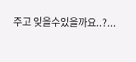주고 잊을수있을까요..?...